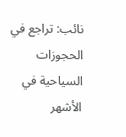نائب: تراجع في الحجوزات السياحية في الأشهر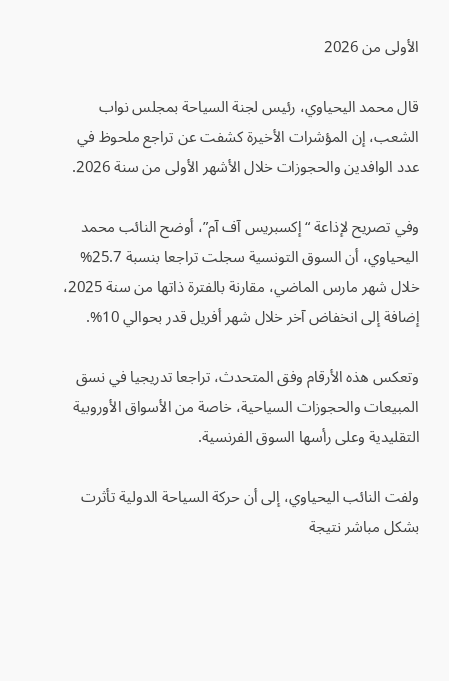الأولى من 2026

قال محمد اليحياوي، رئيس لجنة السياحة بمجلس نواب الشعب، إن المؤشرات الأخيرة كشفت عن تراجع ملحوظ في عدد الوافدين والحجوزات خلال الأشهر الأولى من سنة 2026.

وفي تصريح لإذاعة “إكسبريس آف آم”، أوضح النائب محمد اليحياوي، أن السوق التونسية سجلت تراجعا بنسبة 25.7% خلال شهر مارس الماضي، مقارنة بالفترة ذاتها من سنة 2025، إضافة إلى انخفاض آخر خلال شهر أفريل قدر بحوالي 10%.

وتعكس هذه الأرقام وفق المتحدث، تراجعا تدريجيا في نسق المبيعات والحجوزات السياحية، خاصة من الأسواق الأوروبية التقليدية وعلى رأسها السوق الفرنسية.

ولفت النائب اليحياوي، إلى أن حركة السياحة الدولية تأثرت بشكل مباشر نتيجة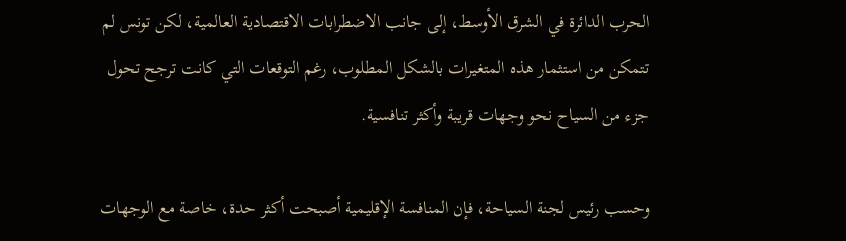الحرب الدائرة في الشرق الأوسط، إلى جانب الاضطرابات الاقتصادية العالمية، لكن تونس لم تتمكن من استثمار هذه المتغيرات بالشكل المطلوب، رغم التوقعات التي كانت ترجح تحول جزء من السياح نحو وجهات قريبة وأكثر تنافسية.

وحسب رئيس لجنة السياحة، فإن المنافسة الإقليمية أصبحت أكثر حدة، خاصة مع الوجهات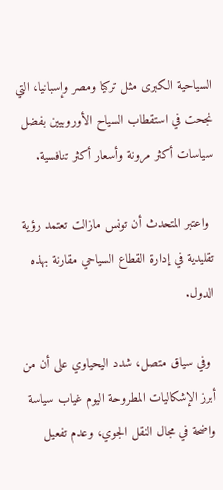السياحية الكبرى مثل تركيا ومصر وإسبانيا، التي نجحت في استقطاب السياح الأوروبيين بفضل سياسات أكثر مرونة وأسعار أكثر تنافسية.

 واعتبر المتحدث أن تونس مازالت تعتمد رؤية تقليدية في إدارة القطاع السياحي مقارنة بهذه الدول.

 وفي سياق متصل، شدد اليحياوي على أن من أبرز الإشكاليات المطروحة اليوم غياب سياسة واضحة في مجال النقل الجوي، وعدم تفعيل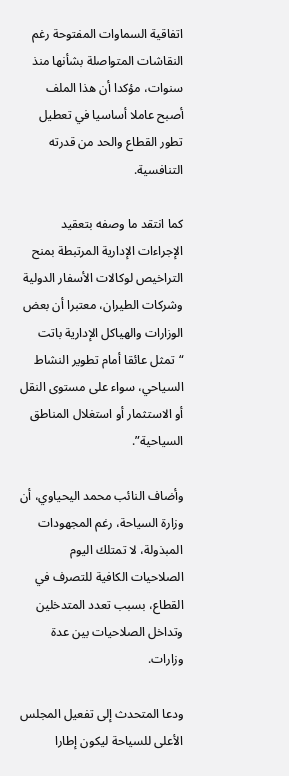اتفاقية السماوات المفتوحة رغم النقاشات المتواصلة بشأنها منذ سنوات، مؤكدا أن هذا الملف أصبح عاملا أساسيا في تعطيل تطور القطاع والحد من قدرته التنافسية.

كما انتقد ما وصفه بتعقيد الإجراءات الإدارية المرتبطة بمنح التراخيص لوكالات الأسفار الدولية وشركات الطيران، معتبرا أن بعض الوزارات والهياكل الإدارية باتت “تمثل عائقا أمام تطوير النشاط السياحي، سواء على مستوى النقل أو الاستثمار أو استغلال المناطق السياحية”.

وأضاف النائب محمد اليحياوي، أن وزارة السياحة، رغم المجهودات المبذولة، لا تمتلك اليوم الصلاحيات الكافية للتصرف في القطاع، بسبب تعدد المتدخلين وتداخل الصلاحيات بين عدة وزارات.

ودعا المتحدث إلى تفعيل المجلس الأعلى للسياحة ليكون إطارا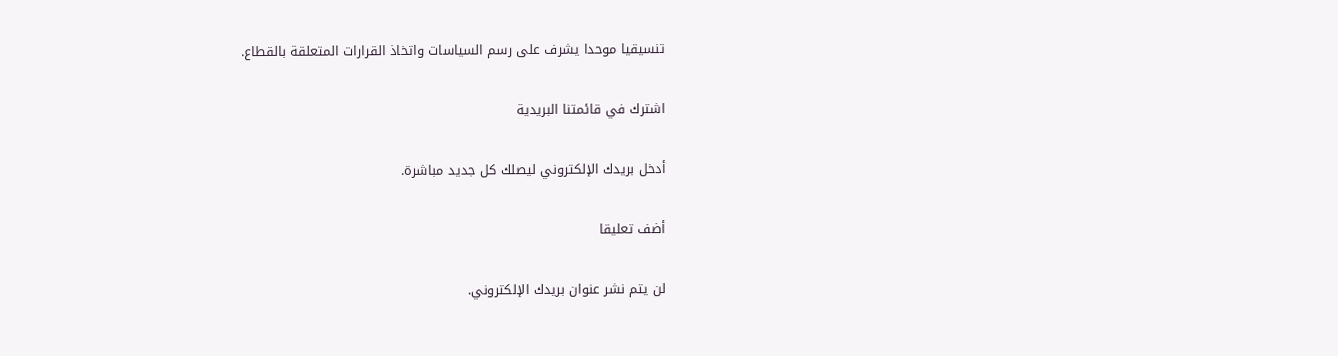تنسيقيا موحدا يشرف على رسم السياسات واتخاذ القرارات المتعلقة بالقطاع.

اشترك في قائمتنا البريدية

أدخل بريدك الإلكتروني ليصلك كل جديد مباشرة.

أضف تعليقا

لن يتم نشر عنوان بريدك الإلكتروني.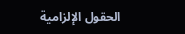الحقول الإلزامية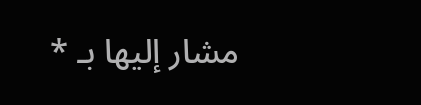مشار إليها بـ *